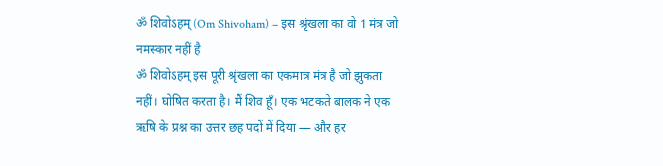ॐ शिवोऽहम् (Om Shivoham) – इस श्रृंखला का वो 1 मंत्र जो नमस्कार नहीं है
ॐ शिवोऽहम् इस पूरी श्रृंखला का एकमात्र मंत्र है जो झुकता नहीं। घोषित करता है। मैं शिव हूँ। एक भटकते बालक ने एक ऋषि के प्रश्न का उत्तर छह पदों में दिया — और हर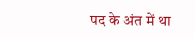पद के अंत में था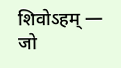शिवोऽहम् — जो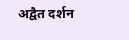अद्वैत दर्शन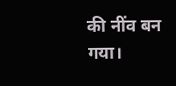की नींव बन गया।